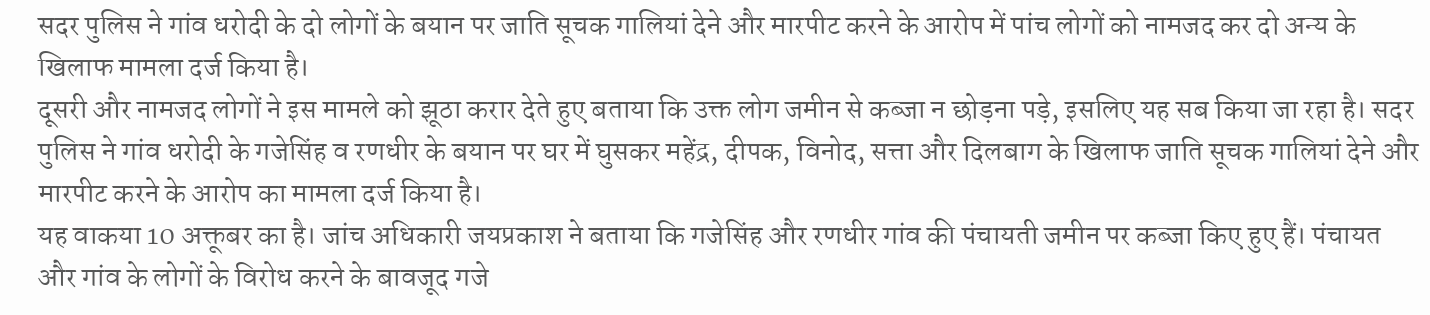सदर पुलिस ने गांव धरोदी के दो लोगों के बयान पर जाति सूचक गालियां देने और मारपीट करने के आरोप में पांच लोगों को नामजद कर दो अन्य के खिलाफ मामला दर्ज किया है।
दूसरी और नामजद लोगों ने इस मामले को झूठा करार देते हुए बताया कि उक्त लोग जमीन से कब्जा न छोड़ना पड़े, इसलिए यह सब किया जा रहा है। सदर पुलिस ने गांव धरोदी के गजेसिंह व रणधीर के बयान पर घर में घुसकर महेंद्र, दीपक, विनोद, सत्ता और दिलबाग के खिलाफ जाति सूचक गालियां देने और मारपीट करने के आरोप का मामला दर्ज किया है।
यह वाकया 10 अक्तूबर का है। जांच अधिकारी जयप्रकाश ने बताया कि गजेसिंह और रणधीर गांव की पंचायती जमीन पर कब्जा किए हुए हैं। पंचायत और गांव के लोगों के विरोध करने के बावजूद गजे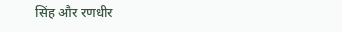सिंह और रणधीर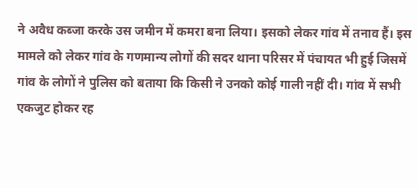ने अवैध कब्जा करके उस जमीन में कमरा बना लिया। इसको लेकर गांव में तनाव हैं। इस मामले को लेकर गांव के गणमान्य लोगों की सदर थाना परिसर में पंचायत भी हुई जिसमें गांव के लोगों ने पुलिस को बताया कि किसी ने उनको कोई गाली नहीं दी। गांव में सभी एकजुट होकर रह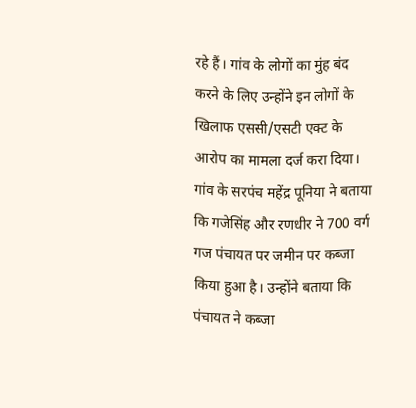रहे हैं। गांव के लोगों का मुंह बंद करने के लिए उन्होंने इन लोगों के खिलाफ एससी/एसटी एक्ट के आरोप का मामला दर्ज करा दिया।
गांव के सरपंच महेंद्र पूनिया ने बताया कि गजेसिंह और रणधीर ने 700 वर्ग गज पंचायत पर जमीन पर कब्जा किया हुआ है। उन्होंने बताया कि पंचायत ने कब्जा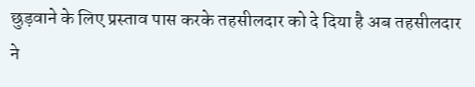छुड़वाने के लिए प्रस्ताव पास करके तहसीलदार को दे दिया है अब तहसीलदार ने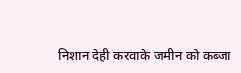निशान देही करवाके जमीन को कब्जा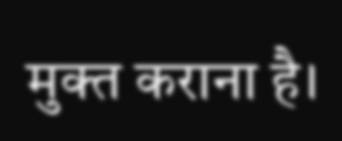मुक्त कराना है।